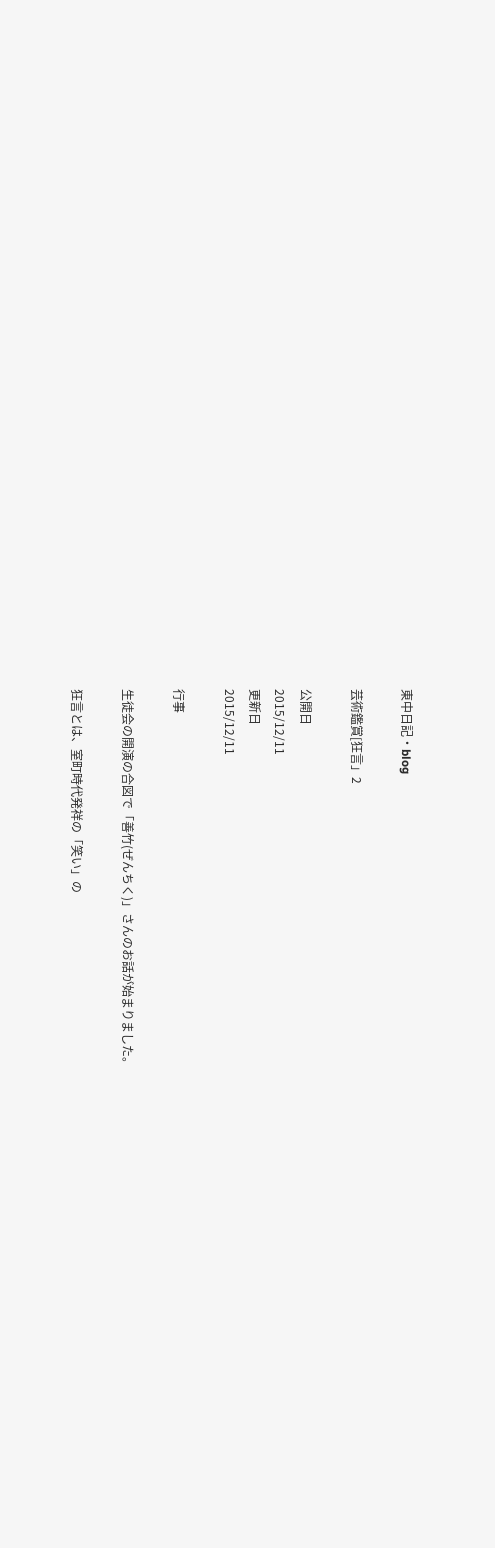東中日記・blog

芸術鑑賞[狂言」2

公開日
2015/12/11
更新日
2015/12/11

行事

生徒会の開演の合図で「善竹(ぜんちく)」さんのお話が始まりました。

狂言とは、室町時代発祥の「笑い」の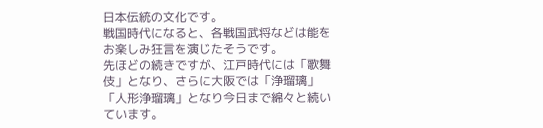日本伝統の文化です。
戦国時代になると、各戦国武将などは能をお楽しみ狂言を演じたそうです。
先ほどの続きですが、江戸時代には「歌舞伎」となり、さらに大阪では「浄瑠璃」「人形浄瑠璃」となり今日まで綿々と続いています。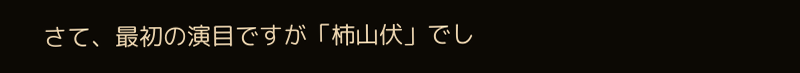さて、最初の演目ですが「柿山伏」でし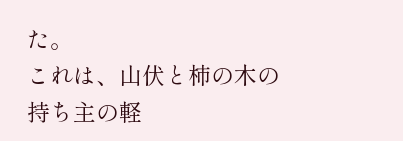た。
これは、山伏と柿の木の持ち主の軽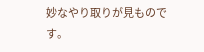妙なやり取りが見ものです。